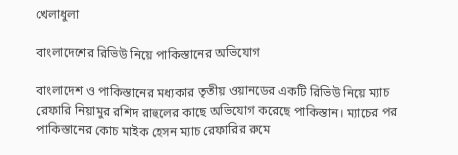খেলাধুলা

বাংলাদেশের রিভিউ নিয়ে পাকিস্তানের অভিযোগ

বাংলাদেশ ও পাকিস্তানের মধ্যকার তৃতীয় ওয়ানডের একটি রিভিউ নিয়ে ম্যাচ রেফারি নিয়ামুর রশিদ রাহুলের কাছে অভিযোগ করেছে পাকিস্তান। ম্যাচের পর পাকিস্তানের কোচ মাইক হেসন ম্যাচ রেফারির রুমে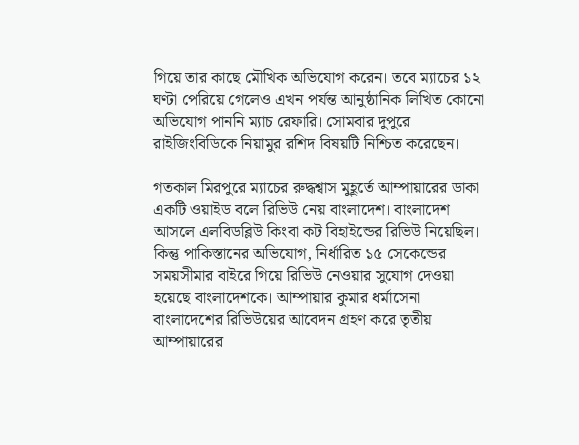গিয়ে তার কাছে মৌখিক অভিযোগ করেন। তবে ম্যাচের ১২ ঘণ্টা পেরিয়ে গেলেও এখন পর্যন্ত আনুষ্ঠানিক লিখিত কোনো অভিযোগ পাননি ম্যাচ রেফারি। সোমবার দুপুরে রাইজিংবিডিকে নিয়ামুর রশিদ বিষয়টি নিশ্চিত করেছেন।

গতকাল মিরপুরে ম্যাচের রুদ্ধশ্বাস মুহূর্তে আম্পায়ারের ডাকা একটি ওয়াইড বলে রিভিউ নেয় বাংলাদেশ। বাংলাদেশ আসলে এলবিডব্লিউ কিংবা কট বিহাইন্ডের রিভিউ নিয়েছিল। কিন্তু পাকিস্তানের অভিযোগ, নির্ধারিত ১৫ সেকেন্ডের সময়সীমার বাইরে গিয়ে রিভিউ নেওয়ার সুযোগ দেওয়া হয়েছে বাংলাদেশকে। আম্পায়ার কুমার ধর্মাসেনা বাংলাদেশের রিভিউয়ের আবেদন গ্রহণ করে তৃতীয় আম্পায়ারের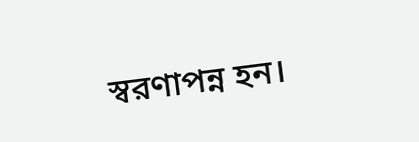স্বরণাপন্ন হন।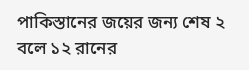পাকিস্তানের জয়ের জন্য শেষ ২ বলে ১২ রানের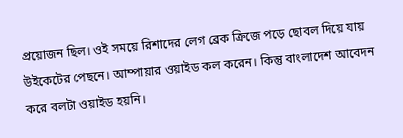প্রয়োজন ছিল। ওই সময়ে রিশাদের লেগ ব্রেক ক্রিজে পড়ে ছোবল দিয়ে যায় উইকেটের পেছনে। আম্পায়ার ওয়াইড কল করেন। কিন্তু বাংলাদেশ আবেদন করে বলটা ওয়াইড হয়নি।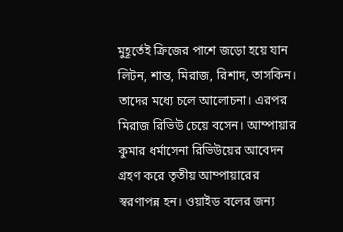মুহূর্তেই ক্রিজের পাশে জড়ো হয়ে যান লিটন, শান্ত, মিরাজ, রিশাদ, তাসকিন। তাদের মধ‌্যে চলে আলোচনা। এরপর মিরাজ রিভিউ চেয়ে বসেন। আম্পায়ার কুমার ধর্মাসেনা রিভিউয়ের আবেদন গ্রহণ করে তৃতীয় আম্পায়ারের স্বরণাপন্ন হন। ওয়াইড বলের জন‌্য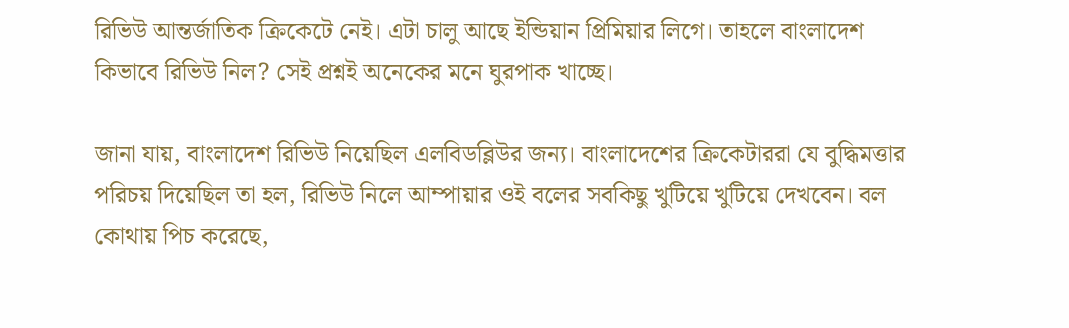রিভিউ আন্তর্জাতিক ক্রিকেটে নেই। এটা চালু আছে ইন্ডিয়ান প্রিমিয়ার লিগে। তাহলে বাংলাদেশ কিভাবে রিভিউ নিল? সেই প্রশ্নই অনেকের মনে ঘুরপাক খাচ্ছে।

জানা যায়, বাংলাদেশ রিভিউ নিয়েছিল এলবিডব্লিউর জন‌্য। বাংলাদেশের ক্রিকেটাররা যে বুদ্ধিমত্তার পরিচয় দিয়েছিল তা হল, রিভিউ নিলে আম্পায়ার ওই বলের সবকিছু খুটিয়ে খুটিয়ে দেখবেন। বল কোথায় পিচ করেছে,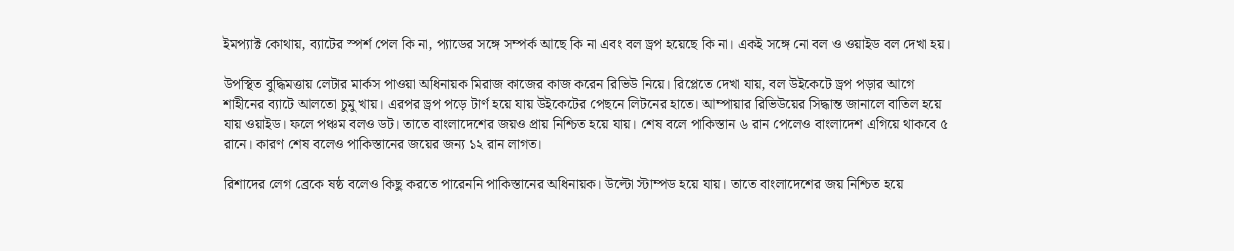ইমপ‌্যাক্ট কোথায়, ব‌্যাটের স্পর্শ পেল কি না, প‌্যাডের সঙ্গে সম্পর্ক আছে কি না এবং বল ড্রপ হয়েছে কি না। একই সঙ্গে নো বল ও ওয়াইড বল দেখা হয়।

উপস্থিত বুদ্ধিমত্তায় লেটার মার্কস পাওয়া অধিনায়ক মিরাজ কাজের কাজ করেন রিভিউ নিয়ে। রিপ্লেতে দেখা যায়, বল উইকেটে ড্রপ পড়ার আগে শাহীনের ব‌্যাটে আলতো চুমু খায়। এরপর ড্রপ পড়ে টার্ণ হয়ে যায় উইকেটের পেছনে লিটনের হাতে। আম্পায়ার রিভিউয়ের সিদ্ধান্ত জানালে বাতিল হয়ে যায় ওয়াইড। ফলে পঞ্চম বলও ডট। তাতে বাংলাদেশের জয়ও প্রায় নিশ্চিত হয়ে যায়। শেষ বলে পাকিস্তান ৬ রান পেলেও বাংলাদেশ এগিয়ে থাকবে ৫ রানে। কারণ শেষ বলেও পাকিস্তানের জয়ের জন‌্য ১২ রান লাগত।

রিশাদের লেগ ব্রেকে ষষ্ঠ বলেও কিছু করতে পারেননি পাকিস্তানের অধিনায়ক। উল্টো স্টাম্পড হয়ে যায়। তাতে বাংলাদেশের জয় নিশ্চিত হয়ে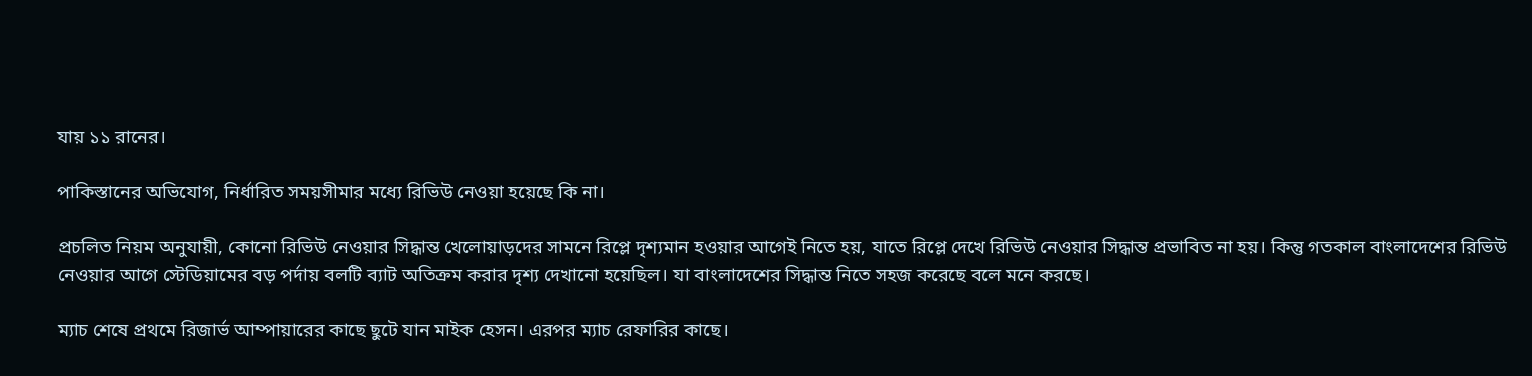যায় ১১ রানের।

পাকিস্তানের অভিযোগ, নির্ধারিত সময়সীমার মধ্যে রিভিউ নেওয়া হয়েছে কি না।

প্রচলিত নিয়ম অনুযায়ী, কোনো রিভিউ নেওয়ার সিদ্ধান্ত খেলোয়াড়দের সামনে রিপ্লে দৃশ্যমান হওয়ার আগেই নিতে হয়, যাতে রিপ্লে দেখে রিভিউ নেওয়ার সিদ্ধান্ত প্রভাবিত না হয়। কিন্তু গতকাল বাংলাদেশের রিভিউ নেওয়ার আগে স্টেডিয়ামের বড় পর্দায় বলটি ব্যাট অতিক্রম করার দৃশ্য দেখানো হয়েছিল। যা বাংলাদেশের সিদ্ধান্ত নিতে সহজ করেছে বলে মনে করছে।

ম্যাচ শেষে প্রথমে রিজার্ভ আম্পায়ারের কাছে ছুটে যান মাইক হেসন। এরপর ম্যাচ রেফারির কাছে।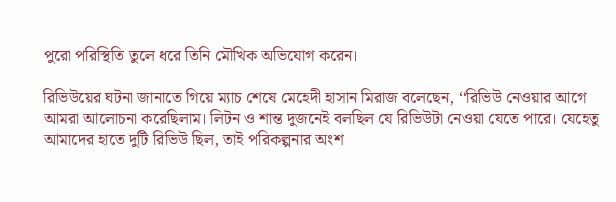পুরো পরিস্থিতি তুলে ধরে তিনি মৌখিক অভিযোগ করেন।

রিভিউয়ের ঘটনা জানাতে গিয়ে ম্যাচ শেষে মেহেদী হাসান মিরাজ বলেছেন, ‘‘রিভিউ নেওয়ার আগে আমরা আলোচনা করেছিলাম। লিটন ও শান্ত দুজনেই বলছিল যে রিভিউটা নেওয়া যেতে পারে। যেহেতু আমাদের হাতে দুটি রিভিউ ছিল, তাই পরিকল্পনার অংশ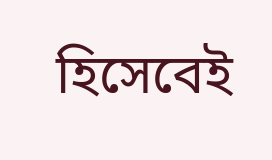হিসেবেই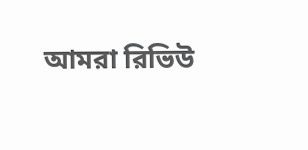আমরা রিভিউ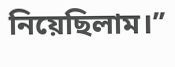নিয়েছিলাম।’’